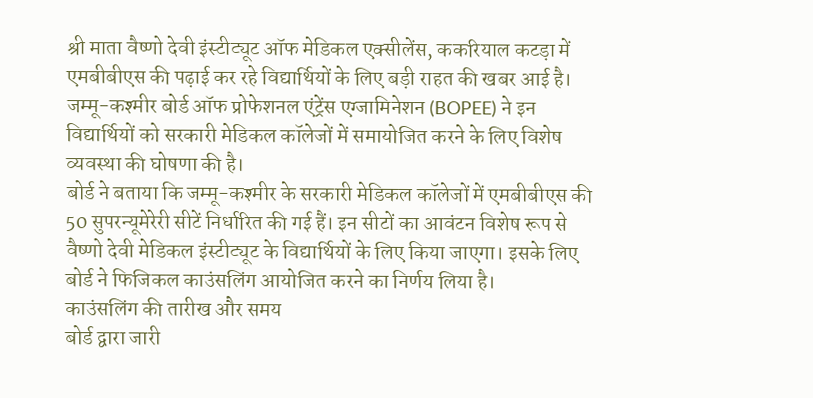श्री माता वैष्णो देवी इंस्टीट्यूट ऑफ मेडिकल एक्सीलेंस, ककरियाल कटड़ा में एमबीबीएस की पढ़ाई कर रहे विद्यार्थियों के लिए बड़ी राहत की खबर आई है। जम्मू-कश्मीर बोर्ड ऑफ प्रोफेशनल एंट्रेंस एग्जामिनेशन (BOPEE) ने इन विद्यार्थियों को सरकारी मेडिकल कॉलेजों में समायोजित करने के लिए विशेष व्यवस्था की घोषणा की है।
बोर्ड ने बताया कि जम्मू-कश्मीर के सरकारी मेडिकल कॉलेजों में एमबीबीएस की 50 सुपरन्यूमेरेरी सीटें निर्धारित की गई हैं। इन सीटों का आवंटन विशेष रूप से वैष्णो देवी मेडिकल इंस्टीट्यूट के विद्यार्थियों के लिए किया जाएगा। इसके लिए बोर्ड ने फिजिकल काउंसलिंग आयोजित करने का निर्णय लिया है।
काउंसलिंग की तारीख और समय
बोर्ड द्वारा जारी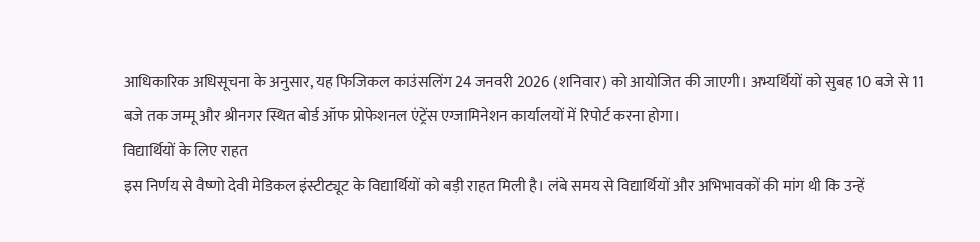आधिकारिक अधिसूचना के अनुसार, यह फिजिकल काउंसलिंग 24 जनवरी 2026 (शनिवार) को आयोजित की जाएगी। अभ्यर्थियों को सुबह 10 बजे से 11 बजे तक जम्मू और श्रीनगर स्थित बोर्ड ऑफ प्रोफेशनल एंट्रेंस एग्जामिनेशन कार्यालयों में रिपोर्ट करना होगा।
विद्यार्थियों के लिए राहत
इस निर्णय से वैष्णो देवी मेडिकल इंस्टीट्यूट के विद्यार्थियों को बड़ी राहत मिली है। लंबे समय से विद्यार्थियों और अभिभावकों की मांग थी कि उन्हें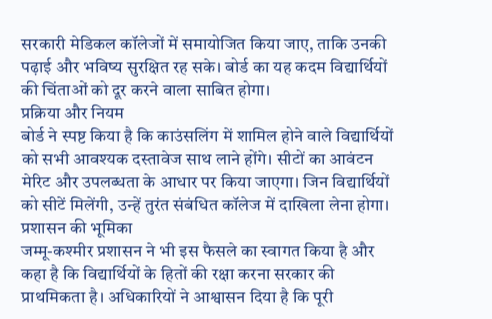सरकारी मेडिकल कॉलेजों में समायोजित किया जाए, ताकि उनकी पढ़ाई और भविष्य सुरक्षित रह सके। बोर्ड का यह कदम विद्यार्थियों की चिंताओं को दूर करने वाला साबित होगा।
प्रक्रिया और नियम
बोर्ड ने स्पष्ट किया है कि काउंसलिंग में शामिल होने वाले विद्यार्थियों को सभी आवश्यक दस्तावेज साथ लाने होंगे। सीटों का आवंटन मेरिट और उपलब्धता के आधार पर किया जाएगा। जिन विद्यार्थियों को सीटें मिलेंगी, उन्हें तुरंत संबंधित कॉलेज में दाखिला लेना होगा।
प्रशासन की भूमिका
जम्मू-कश्मीर प्रशासन ने भी इस फैसले का स्वागत किया है और कहा है कि विद्यार्थियों के हितों की रक्षा करना सरकार की प्राथमिकता है। अधिकारियों ने आश्वासन दिया है कि पूरी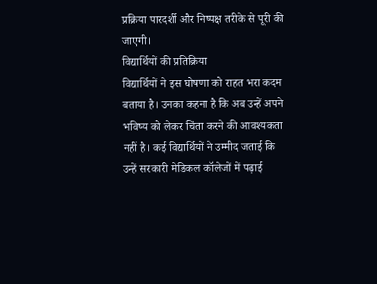प्रक्रिया पारदर्शी और निष्पक्ष तरीके से पूरी की जाएगी।
विद्यार्थियों की प्रतिक्रिया
विद्यार्थियों ने इस घोषणा को राहत भरा कदम बताया है। उनका कहना है कि अब उन्हें अपने भविष्य को लेकर चिंता करने की आवश्यकता नहीं है। कई विद्यार्थियों ने उम्मीद जताई कि उन्हें सरकारी मेडिकल कॉलेजों में पढ़ाई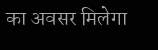का अवसर मिलेगा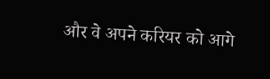और वे अपने करियर को आगे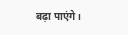बढ़ा पाएंगे।